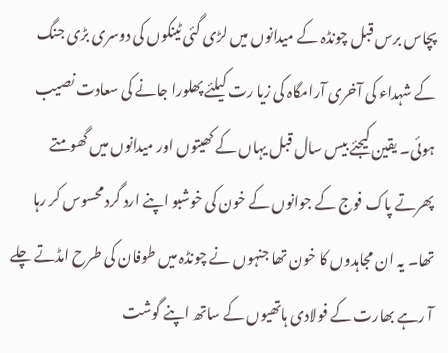پچاس برس قبل چونڈہ کے میدانوں میں لڑی گئی ٹینکوں کی دوسری بڑی جنگ کے شہداء کی آخری آرامگاہ کی زیا رت کیلئے پھلورا جانے کی سعادت نصیب ہوئی۔ یقین کیجئے بیس سال قبل یہاں کے کھیتوں اور میدانوں میں گھومتے پھرتے پاک فوج کے جوانوں کے خون کی خوشبو اپنے ارد گرد محسوس کر رہا تھا۔ یہ ان مجاہدوں کا خون تھا جنہوں نے چونڈہ میں طوفان کی طرح امڈتے چلے آ رہے بھارت کے فولادی ہاتھیوں کے ساتھ اپنے گوشت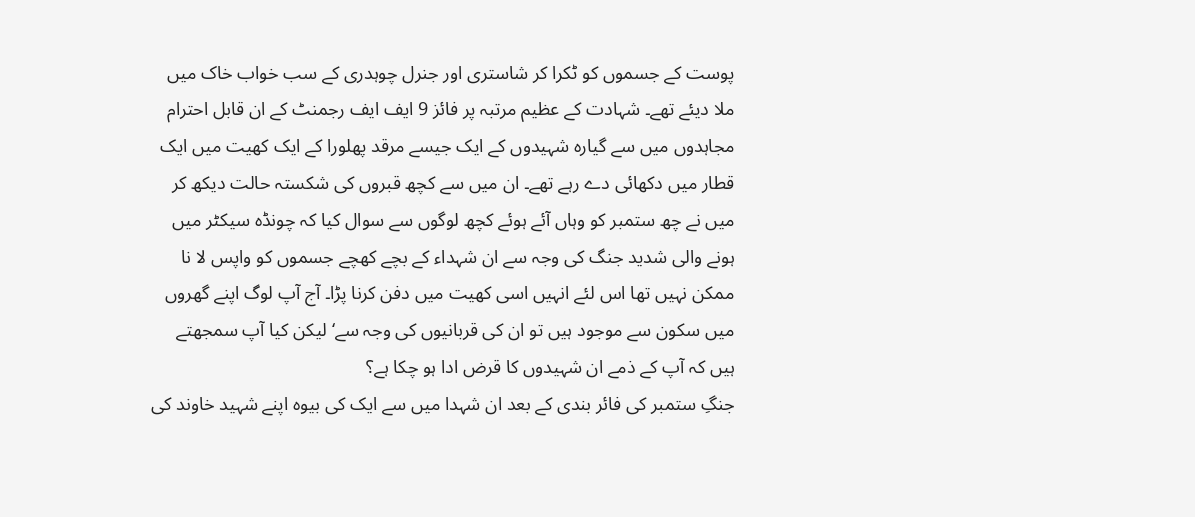پوست کے جسموں کو ٹکرا کر شاستری اور جنرل چوہدری کے سب خواب خاک میں ملا دیئے تھے۔ شہادت کے عظیم مرتبہ پر فائز 9 ایف ایف رجمنٹ کے ان قابل احترام مجاہدوں میں سے گیارہ شہیدوں کے ایک جیسے مرقد پھلورا کے ایک کھیت میں ایک قطار میں دکھائی دے رہے تھے۔ ان میں سے کچھ قبروں کی شکستہ حالت دیکھ کر میں نے چھ ستمبر کو وہاں آئے ہوئے کچھ لوگوں سے سوال کیا کہ چونڈہ سیکٹر میں ہونے والی شدید جنگ کی وجہ سے ان شہداء کے بچے کھچے جسموں کو واپس لا نا ممکن نہیں تھا اس لئے انہیں اسی کھیت میں دفن کرنا پڑا۔ آج آپ لوگ اپنے گھروں میں سکون سے موجود ہیں تو ان کی قربانیوں کی وجہ سے‘ لیکن کیا آپ سمجھتے ہیں کہ آپ کے ذمے ان شہیدوں کا قرض ادا ہو چکا ہے؟
جنگِ ستمبر کی فائر بندی کے بعد ان شہدا میں سے ایک کی بیوہ اپنے شہید خاوند کی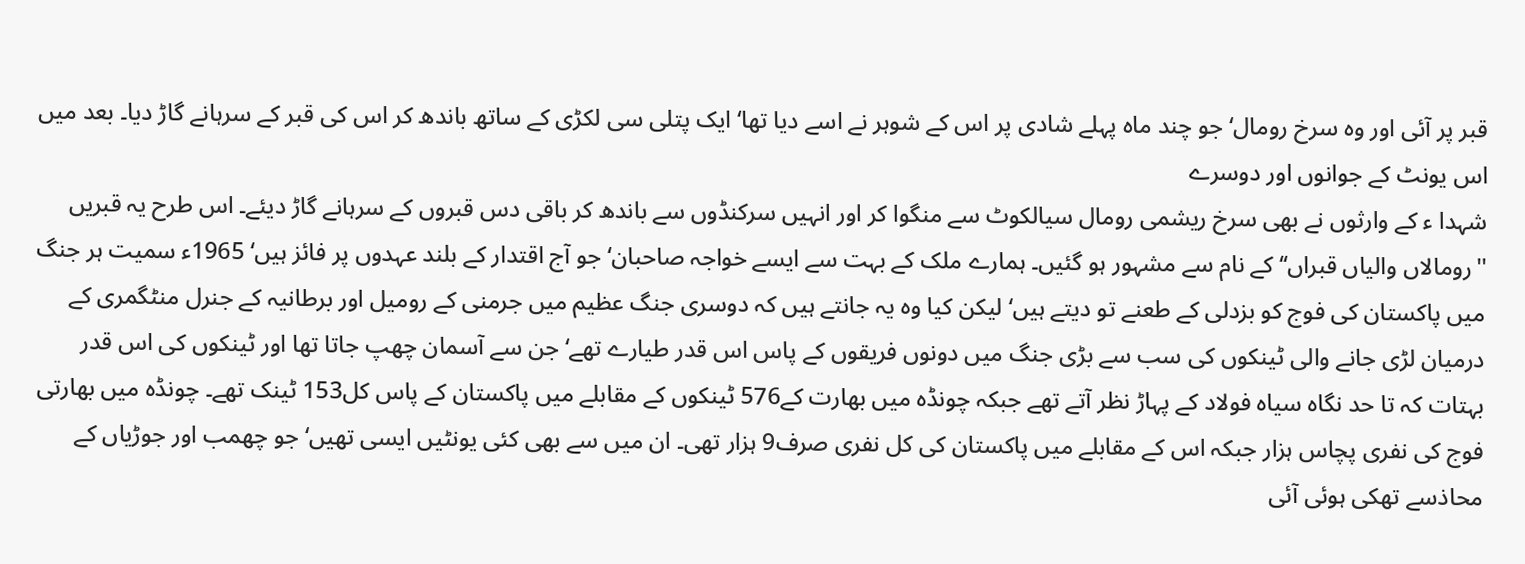قبر پر آئی اور وہ سرخ رومال‘ جو چند ماہ پہلے شادی پر اس کے شوہر نے اسے دیا تھا‘ ایک پتلی سی لکڑی کے ساتھ باندھ کر اس کی قبر کے سرہانے گاڑ دیا۔ بعد میں اس یونٹ کے جوانوں اور دوسرے
شہدا ء کے وارثوں نے بھی سرخ ریشمی رومال سیالکوٹ سے منگوا کر اور انہیں سرکنڈوں سے باندھ کر باقی دس قبروں کے سرہانے گاڑ دیئے۔ اس طرح یہ قبریں ''رومالاں والیاں قبراں‘‘ کے نام سے مشہور ہو گئیں۔ ہمارے ملک کے بہت سے ایسے خواجہ صاحبان‘ جو آج اقتدار کے بلند عہدوں پر فائز ہیں‘ 1965ء سمیت ہر جنگ میں پاکستان کی فوج کو بزدلی کے طعنے تو دیتے ہیں‘ لیکن کیا وہ یہ جانتے ہیں کہ دوسری جنگ عظیم میں جرمنی کے رومیل اور برطانیہ کے جنرل منٹگمری کے درمیان لڑی جانے والی ٹینکوں کی سب سے بڑی جنگ میں دونوں فریقوں کے پاس اس قدر طیارے تھے‘ جن سے آسمان چھپ جاتا تھا اور ٹینکوں کی اس قدر بہتات کہ تا حد نگاہ سیاہ فولاد کے پہاڑ نظر آتے تھے جبکہ چونڈہ میں بھارت کے576 ٹینکوں کے مقابلے میں پاکستان کے پاس کل153 ٹینک تھے۔ چونڈہ میں بھارتی فوج کی نفری پچاس ہزار جبکہ اس کے مقابلے میں پاکستان کی کل نفری صرف9 ہزار تھی۔ ان میں سے بھی کئی یونٹیں ایسی تھیں‘ جو چھمب اور جوڑیاں کے محاذسے تھکی ہوئی آئی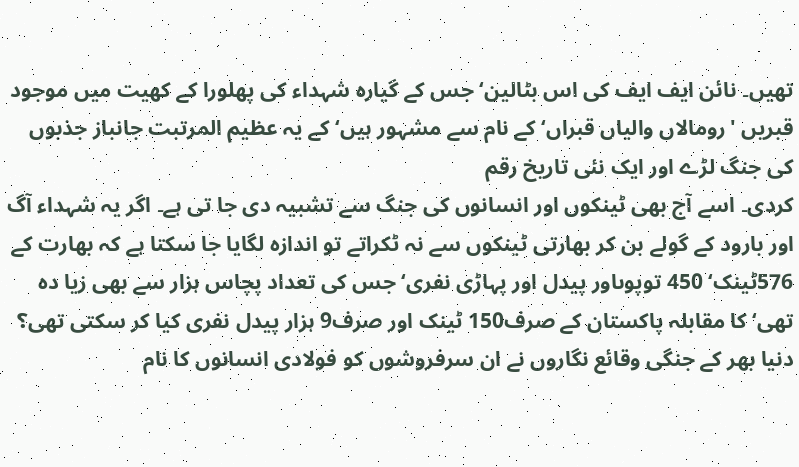تھیں۔ نائن ایف ایف کی اس بٹالین‘ جس کے گیارہ شہداء کی پھلورا کے کھیت میں موجود قبریں 'رومالاں والیاں قبراں‘ کے نام سے مشہور ہیں‘ کے یہ عظیم المرتبت جانباز جذبوں کی جنگ لڑے اور ایک نئی تاریخ رقم
کردی۔ اسے آج بھی ٹینکوں اور انسانوں کی جنگ سے تشبیہ دی جا تی ہے۔ اگر یہ شہداء آگ اور بارود کے گولے بن کر بھارتی ٹینکوں سے نہ ٹکراتے تو اندازہ لگایا جا سکتا ہے کہ بھارت کے 576ٹینک‘ 450 توپوںاور پیدل اور پہاڑی نفری‘ جس کی تعداد پچاس ہزار سے بھی زیا دہ تھی‘ کا مقابلہ پاکستان کے صرف150 ٹینک اور صرف9 ہزار پیدل نفری کیا کر سکتی تھی؟ دنیا بھر کے جنگی وقائع نگاروں نے ان سرفروشوں کو فولادی انسانوں کا نام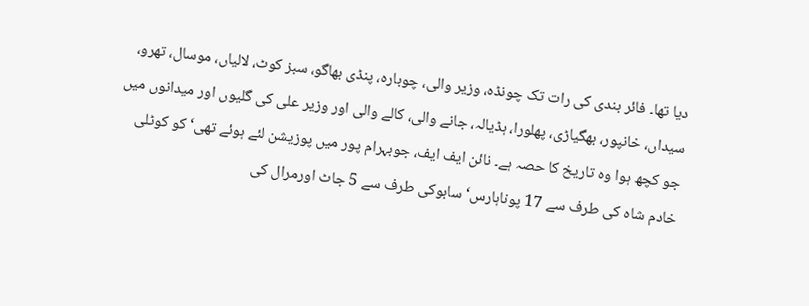دیا تھا۔ فائر بندی کی رات تک چونڈہ، وزیر والی، چوبارہ، پنڈی بھاگو، سبز کوٹ، لالیاں، موسال، تھرو، سیداں، خانپور، بھگیاڑی، پھلورا، ہڈیالہ، جانے والی، کالے والی اور وزیر علی کی گلیوں اور میدانوں میں جو کچھ ہوا وہ تاریخ کا حصہ ہے۔ نائن ایف ایف، جوبہرام پور میں پوزیشن لئے ہوئے تھی‘ کو کوٹلی خادم شاہ کی طرف سے 17 پوناہارس‘ سابوکی طرف سے 5 جاٹ اورمرال کی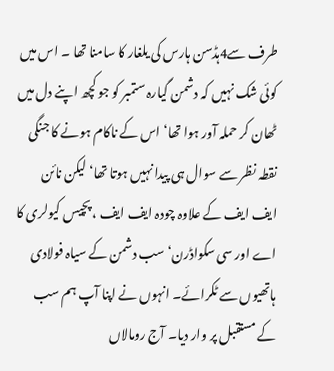طرف سے4ہڈسن ہارس کی یلغار کا سامنا تھا ۔ اس میں کوئی شک نہیں کہ دشمن گیارہ ستمبر کو جو کچھ اپنے دل میں ٹھان کر حملہ آور ہوا تھا‘ اس کے ناکام ہونے کا جنگی نقطہ نظر سے سوال ہی پیدا نہیں ہوتا تھا‘ لیکن نائن ایف ایف کے علاوہ چودہ ایف ایف ، پچیس کیولری کا اے اور سی سکواڈرن‘ سب دشمن کے سیاہ فولادی ہاتھیوں سے ٹکرائے۔ انہوں نے اپنا آپ ہم سب کے مستقبل پر وار دیا۔ آج رومالاں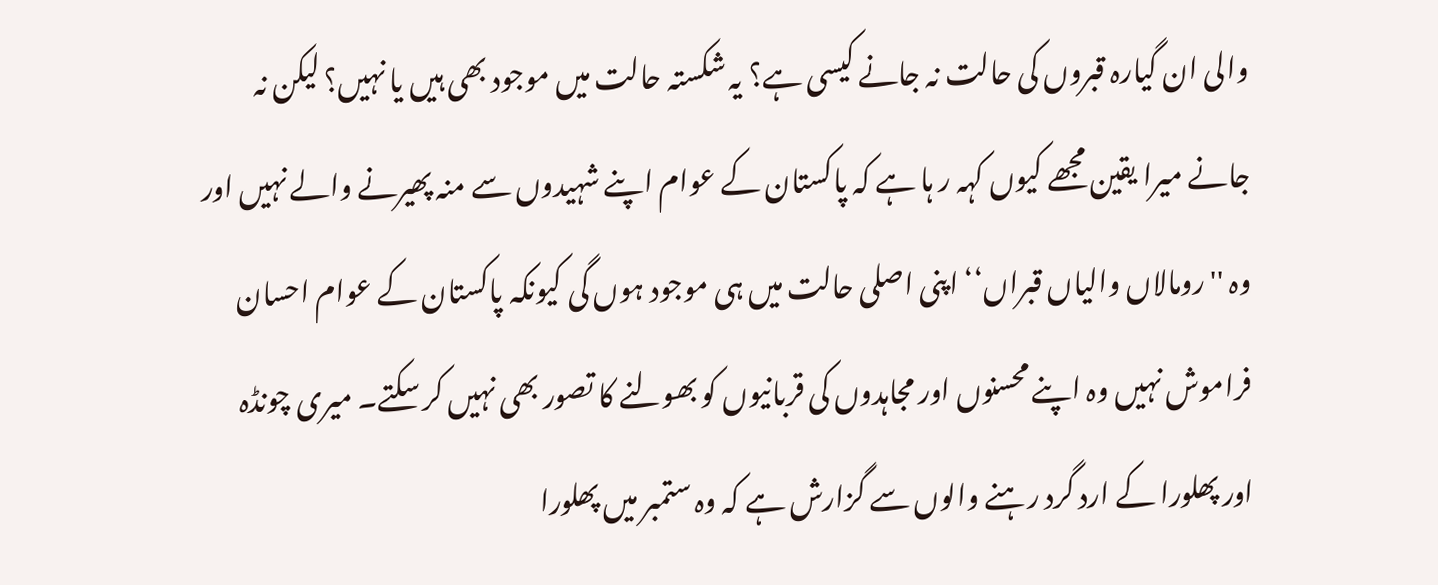والی ان گیارہ قبروں کی حالت نہ جانے کیسی ہے؟ یہ شکستہ حالت میں موجود بھی ہیں یا نہیں؟ لیکن نہ جانے میرا یقین مجھے کیوں کہہ ر ہا ہے کہ پاکستان کے عوام اپنے شہیدوں سے منہ پھیرنے والے نہیں اور وہ ''رومالاں والیاں قبراں‘‘ اپنی اصلی حالت میں ہی موجود ہوں گی کیونکہ پاکستان کے عوام احسان فراموش نہیں وہ اپنے محسنوں اور مجاہدوں کی قربانیوں کو بھولنے کا تصور بھی نہیں کر سکتے۔ میری چونڈہ اور پھلورا کے ارد گرد رہنے والوں سے گزارش ہے کہ وہ ستمبر میں پھلورا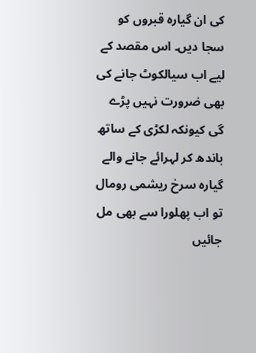کی ان گیارہ قبروں کو سجا دیں۔ اس مقصد کے لیے اب سیالکوٹ جانے کی بھی ضرورت نہیں پڑے گی کیونکہ لکڑی کے ساتھ باندھ کر لہرائے جانے والے گیارہ سرخ ریشمی رومال تو اب پھلورا سے بھی مل جائیں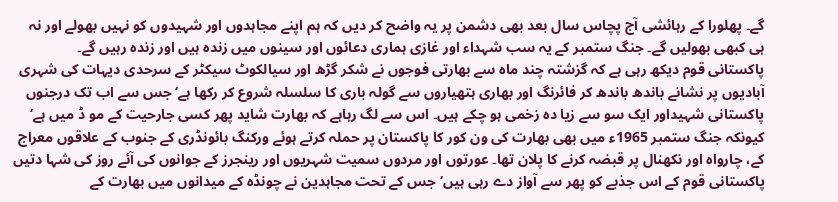گے۔ پھلورا کے رہائشی آج پچاس سال بعد بھی دشمن پر یہ واضح کر دیں کہ ہم اپنے مجاہدوں اور شہیدوں کو نہیں بھولے اور نہ ہی کبھی بھولیں گے۔ جنگ ستمبر کے یہ سب شہداء اور غازی ہماری دعائوں اور سینوں میں زندہ ہیں اور زندہ رہیں گے۔
پاکستانی قوم دیکھ رہی ہے کہ گزشتہ چند ماہ سے بھارتی فوجوں نے شکر گڑھ اور سیالکوٹ سیکٹر کے سرحدی دیہات کی شہری آبادیوں پر نشانے باندھ باندھ کر فائرنگ اور بھاری ہتھیاروں سے گولہ باری کا سلسلہ شروع کر رکھا ہے‘ جس سے اب تک درجنوں پاکستانی شہیداور ایک سو سے زیا دہ زخمی ہو چکے ہیں۔ اس سے لگ رہاہے کہ بھارت شاید پھر کسی جارحیت کے مو ڈ میں ہے‘ کیونکہ جنگ ستمبر 1965ء میں بھی بھارت کی ون کور کا پاکستان پر حملہ کرتے ہوئے ورکنگ بائونڈری کے جنوب کے علاقوں معراج کے، چارواہ اور نکھنال پر قبضہ کرنے کا پلان تھا۔ عورتوں اور مردوں سمیت شہریوں اور رینجرز کے جوانوں کی آئے روز کی شہا دتیں پاکستانی قوم کے اس جذبے کو پھر سے آواز دے رہی ہیں‘ جس کے تحت مجاہدین نے چونڈہ کے میدانوں میں بھارت کے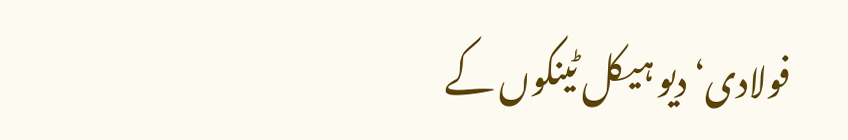فولادی‘ دیو ہیکل ٹینکوں کے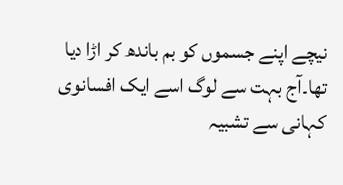نیچے اپنے جسموں کو بم باندھ کر اڑا دیا تھا۔آج بہت سے لوگ اسے ایک افسانوی کہانی سے تشبیہ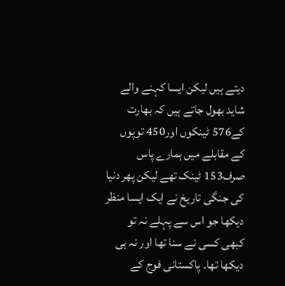دیتے ہیں لیکن ایسا کہنے والے شاید بھول جاتے ہیں کہ بھارت کے576 ٹینکوں اور450 توپوں کے مقابلے میں ہمارے پاس صرف153 ٹینک تھے لیکن پھر دنیا کی جنگی تاریخ نے ایک ایسا منظر دیکھا جو اس سے پہلے نہ تو کبھی کسی نے سنا تھا اور نہ ہی دیکھا تھا۔ پاکستانی فوج کے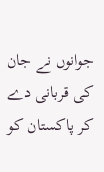جوانوں نے جان کی قربانی دے کر پاکستان کو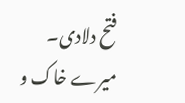فتح دلادی۔
میرے خاک و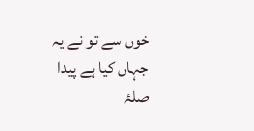خوں سے تو نے یہ جہاں کیا ہے پیدا
صلۂ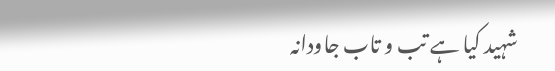شہید کیا ہے تب و تاب جاودانہ